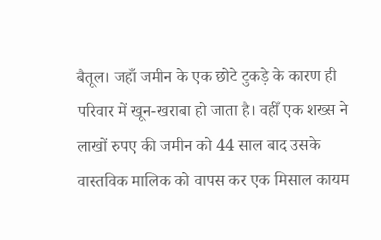बैतूल। जहाँ जमीन के एक छोटे टुकड़े के कारण ही परिवार में खून-खराबा हो जाता है। वहीँ एक शख्स ने लाखों रुपए की जमीन को 44 साल बाद उसके वास्तविक मालिक को वापस कर एक मिसाल कायम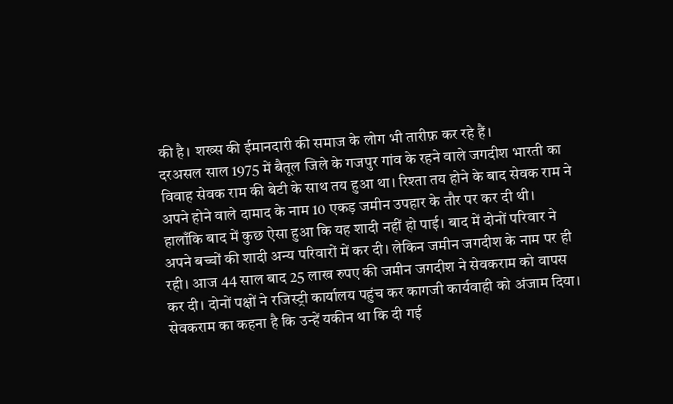की है। शख्स की ईमानदारी की समाज के लोग भी तारीफ़ कर रहे हैं।
दरअसल साल 1975 में बैतूल जिले के गजपुर गांव के रहने वाले जगदीश भारती का विवाह सेवक राम की बेटी के साथ तय हुआ था। रिश्ता तय होने के बाद सेवक राम ने अपने होने वाले दामाद के नाम 10 एकड़ जमीन उपहार के तौर पर कर दी थी।
हालाँकि बाद में कुछ ऐसा हुआ कि यह शादी नहीं हो पाई। बाद में दोनों परिवार ने अपने बच्चों की शादी अन्य परिवारों में कर दी। लेकिन जमीन जगदीश के नाम पर ही रही। आज 44 साल बाद 25 लाख रुपए की जमीन जगदीश ने सेवकराम को वापस कर दी। दोनों पक्षों ने रजिस्ट्री कार्यालय पहुंच कर कागजी कार्यवाही को अंजाम दिया। सेवकराम का कहना है कि उन्हें यकीन था कि दी गई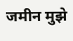जमीन मुझे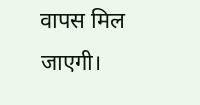वापस मिल जाएगी।